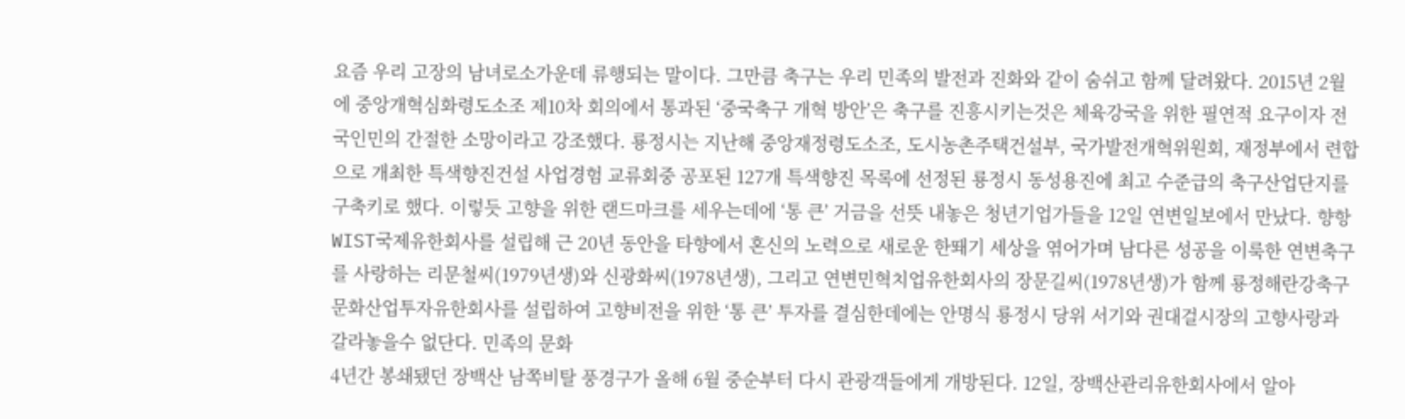요즘 우리 고장의 남녀로소가운데 류행되는 말이다. 그만큼 축구는 우리 민족의 발전과 진화와 같이 숨쉬고 함께 달려왔다. 2015년 2월에 중앙개혁심화령도소조 제10차 회의에서 통과된 ‘중국축구 개혁 방안’은 축구를 진흥시키는것은 체육강국을 위한 필연적 요구이자 전국인민의 간절한 소망이라고 강조했다. 룡정시는 지난해 중앙재정령도소조, 도시농촌주택건설부, 국가발전개혁위원회, 재정부에서 련합으로 개최한 특색향진건설 사업경험 교류회중 공포된 127개 특색향진 목록에 선정된 룡정시 동성용진에 최고 수준급의 축구산업단지를 구축키로 했다. 이렇듯 고향을 위한 랜드마크를 세우는데에 ‘통 큰’ 거금을 선뜻 내놓은 청년기업가들을 12일 연변일보에서 만났다. 향항WIST국제유한회사를 설립해 근 20년 동안을 타향에서 혼신의 노력으로 새로운 한뙈기 세상을 엮어가며 남다른 성공을 이룩한 연변축구를 사랑하는 리문철씨(1979년생)와 신광화씨(1978년생), 그리고 연변민혁치업유한회사의 장문길씨(1978년생)가 함께 룡정해란강축구문화산업투자유한회사를 설립하여 고향비전을 위한 ‘통 큰’ 투자를 결심한데에는 안명식 룡정시 당위 서기와 권대걸시장의 고향사랑과 갈라놓을수 없단다. 민족의 문화
4년간 봉쇄됐던 장백산 남쪽비탈 풍경구가 올해 6월 중순부터 다시 관광객들에게 개방된다. 12일, 장백산관리유한회사에서 알아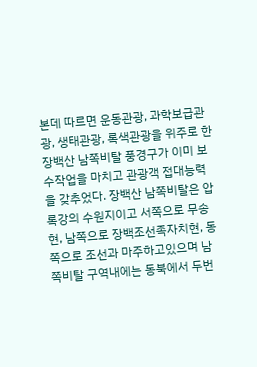본데 따르면 운동관광, 과학보급관광, 생태관광, 록색관광을 위주로 한 장백산 남쪽비탈 풍경구가 이미 보수작업을 마치고 관광객 접대능력을 갖추었다. 장백산 남쪽비탈은 압록강의 수원지이고 서쪽으로 무송현, 남쪽으로 장백조선족자치현, 동쪽으로 조선과 마주하고있으며 남쪽비탈 구역내에는 동북에서 두번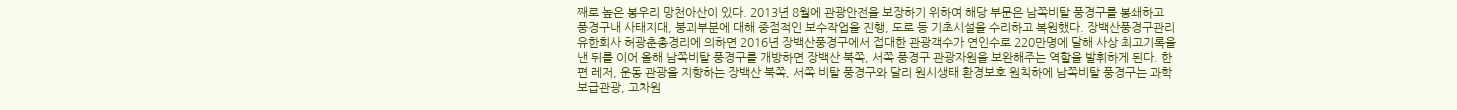째로 높은 봉우리 망천아산이 있다. 2013년 8월에 관광안전을 보장하기 위하여 해당 부문은 남쪽비탈 풍경구를 봉쇄하고 풍경구내 사태지대, 붕괴부분에 대해 중점적인 보수작업을 진행, 도로 등 기초시설을 수리하고 복원했다. 장백산풍경구관리유한회사 허광춘총경리에 의하면 2016년 장백산풍경구에서 접대한 관광객수가 연인수로 220만명에 달해 사상 최고기록을 낸 뒤를 이어 올해 남쪽비탈 풍경구를 개방하면 장백산 북쪽, 서쪽 풍경구 관광자원을 보완해주는 역할을 발휘하게 된다. 한편 레저, 운동 관광을 지향하는 장백산 북쪽, 서쪽 비탈 풍경구와 달리 원시생태 환경보호 원칙하에 남쪽비탈 풍경구는 과학보급관광, 고차원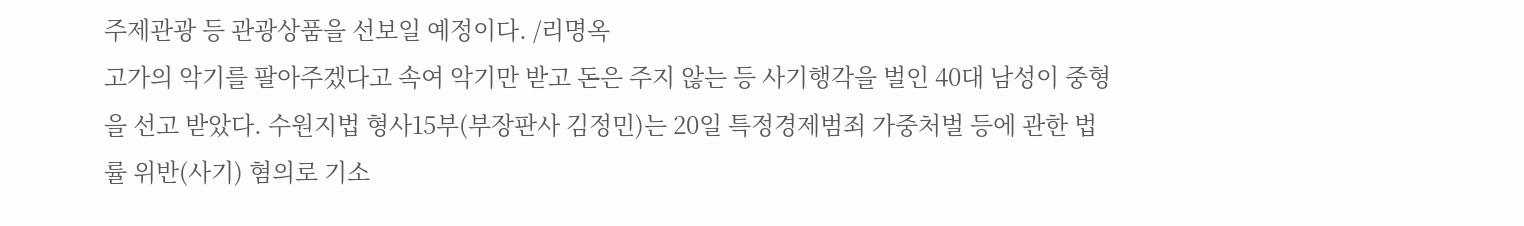주제관광 등 관광상품을 선보일 예정이다. /리명옥
고가의 악기를 팔아주겠다고 속여 악기만 받고 돈은 주지 않는 등 사기행각을 벌인 40대 남성이 중형을 선고 받았다. 수원지법 형사15부(부장판사 김정민)는 20일 특정경제범죄 가중처벌 등에 관한 법률 위반(사기) 혐의로 기소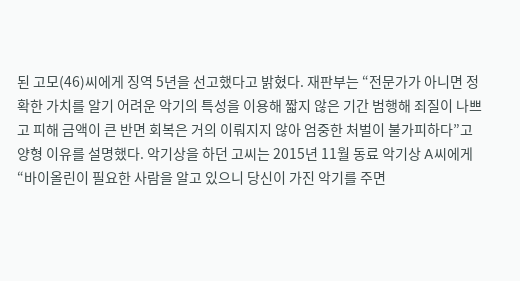된 고모(46)씨에게 징역 5년을 선고했다고 밝혔다. 재판부는 “전문가가 아니면 정확한 가치를 알기 어려운 악기의 특성을 이용해 짧지 않은 기간 범행해 죄질이 나쁘고 피해 금액이 큰 반면 회복은 거의 이뤄지지 않아 엄중한 처벌이 불가피하다”고 양형 이유를 설명했다. 악기상을 하던 고씨는 2015년 11월 동료 악기상 A씨에게 “바이올린이 필요한 사람을 알고 있으니 당신이 가진 악기를 주면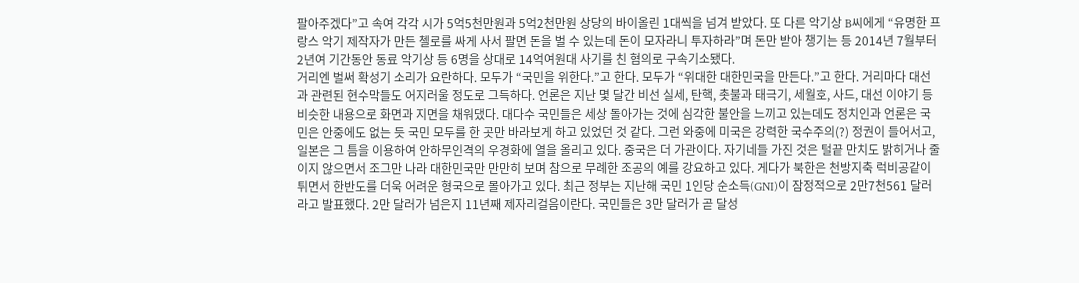팔아주겠다”고 속여 각각 시가 5억5천만원과 5억2천만원 상당의 바이올린 1대씩을 넘겨 받았다. 또 다른 악기상 B씨에게 “유명한 프랑스 악기 제작자가 만든 첼로를 싸게 사서 팔면 돈을 벌 수 있는데 돈이 모자라니 투자하라”며 돈만 받아 챙기는 등 2014년 7월부터 2년여 기간동안 동료 악기상 등 6명을 상대로 14억여원대 사기를 친 혐의로 구속기소됐다.
거리엔 벌써 확성기 소리가 요란하다. 모두가 “국민을 위한다.”고 한다. 모두가 “위대한 대한민국을 만든다.”고 한다. 거리마다 대선과 관련된 현수막들도 어지러울 정도로 그득하다. 언론은 지난 몇 달간 비선 실세, 탄핵, 촛불과 태극기, 세월호, 사드, 대선 이야기 등 비슷한 내용으로 화면과 지면을 채워댔다. 대다수 국민들은 세상 돌아가는 것에 심각한 불안을 느끼고 있는데도 정치인과 언론은 국민은 안중에도 없는 듯 국민 모두를 한 곳만 바라보게 하고 있었던 것 같다. 그런 와중에 미국은 강력한 국수주의(?) 정권이 들어서고, 일본은 그 틈을 이용하여 안하무인격의 우경화에 열을 올리고 있다. 중국은 더 가관이다. 자기네들 가진 것은 털끝 만치도 밝히거나 줄이지 않으면서 조그만 나라 대한민국만 만만히 보며 참으로 무례한 조공의 예를 강요하고 있다. 게다가 북한은 천방지축 럭비공같이 튀면서 한반도를 더욱 어려운 형국으로 몰아가고 있다. 최근 정부는 지난해 국민 1인당 순소득(GNI)이 잠정적으로 2만7천561 달러라고 발표했다. 2만 달러가 넘은지 11년째 제자리걸음이란다. 국민들은 3만 달러가 곧 달성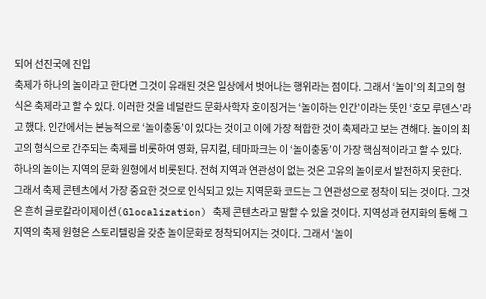되어 선진국에 진입
축제가 하나의 놀이라고 한다면 그것이 유래된 것은 일상에서 벗어나는 행위라는 점이다. 그래서 ‘놀이’의 최고의 형식은 축제라고 할 수 있다. 이러한 것을 네덜란드 문화사학자 호이징거는 ‘놀이하는 인간’이라는 뜻인 ‘호모 루덴스’라고 했다. 인간에서는 본능적으로 ‘놀이충동’이 있다는 것이고 이에 가장 적합한 것이 축제라고 보는 견해다. 놀이의 최고의 형식으로 간주되는 축제를 비롯하여 영화, 뮤지컬, 테마파크는 이 ‘놀이충동’이 가장 핵심적이라고 할 수 있다. 하나의 놀이는 지역의 문화 원형에서 비롯된다. 전혀 지역과 연관성이 없는 것은 고유의 놀이로서 발전하지 못한다. 그래서 축제 콘텐츠에서 가장 중요한 것으로 인식되고 있는 지역문화 코드는 그 연관성으로 정착이 되는 것이다. 그것은 흔히 글로칼라이제이션(Glocalization) 축제 콘텐츠라고 말할 수 있을 것이다. 지역성과 현지화의 통해 그 지역의 축제 원형은 스토리텔링을 갖춘 놀이문화로 정착되어지는 것이다. 그래서 ‘놀이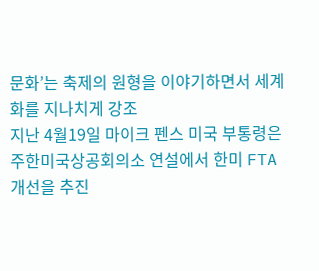문화’는 축제의 원형을 이야기하면서 세계화를 지나치게 강조
지난 4월19일 마이크 펜스 미국 부통령은 주한미국상공회의소 연설에서 한미 FTA 개선을 추진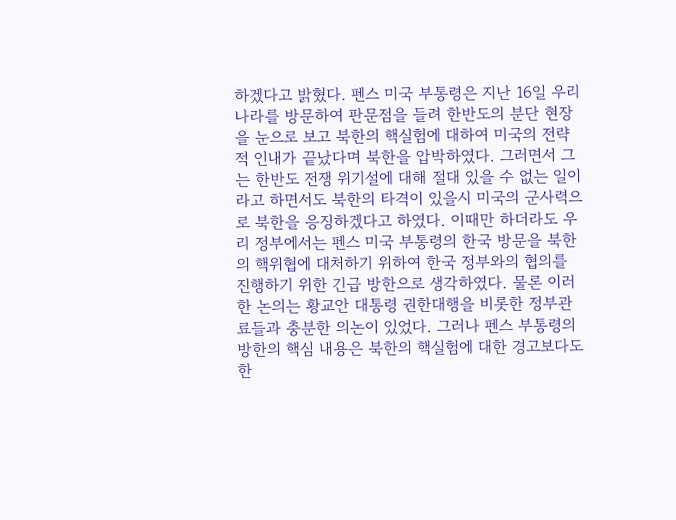하겠다고 밝혔다. 펜스 미국 부통령은 지난 16일 우리나라를 방문하여 판문점을 들려 한반도의 분단 현장을 눈으로 보고 북한의 핵실험에 대하여 미국의 전략적 인내가 끝났다며 북한을 압박하였다. 그러면서 그는 한반도 전쟁 위기설에 대해 절대 있을 수 없는 일이라고 하면서도 북한의 타격이 있을시 미국의 군사력으로 북한을 응징하겠다고 하였다. 이때만 하더라도 우리 정부에서는 펜스 미국 부통령의 한국 방문을 북한의 핵위협에 대처하기 위하여 한국 정부와의 협의를 진행하기 위한 긴급 방한으로 생각하였다. 물론 이러한 논의는 황교안 대통령 권한대행을 비롯한 정부관료들과 충분한 의논이 있었다. 그러나 펜스 부통령의 방한의 핵심 내용은 북한의 핵실험에 대한 경고보다도 한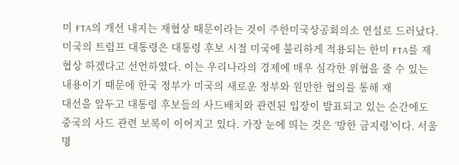미 FTA의 개선 내지는 재협상 때문이라는 것이 주한미국상공회의소 연설로 드러났다. 미국의 트럼프 대통령은 대통령 후보 시절 미국에 불리하게 적용되는 한미 FTA를 재협상 하겠다고 선언하였다. 이는 우리나라의 경제에 매우 심각한 위협을 줄 수 있는 내용이기 때문에 한국 정부가 미국의 새로운 정부와 원만한 협의를 통해 재
대선을 앞두고 대통령 후보들의 사드배치와 관련된 입장이 발표되고 있는 순간에도 중국의 사드 관련 보복이 이어지고 있다. 가장 눈에 띄는 것은 ‘방한 금지령’이다. 서울 명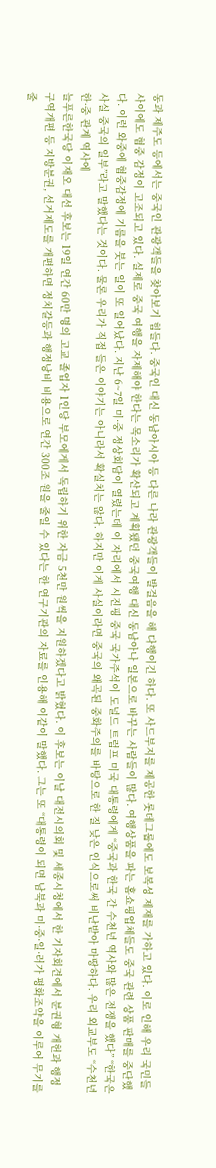동과 제주도 등에서는 중국인 관광객들을 찾아보기 힘들다. 중국인 대신 동남아시아 등 다른 나라 관광객들이 발걸음을 해 다행이긴 하다. 또 사드부지를 제공한 롯데그룹에도 보복성 제재를 가하고 있다. 이로 인해 우리 국민들 사이에도 혐중 감정이 고조되고 있다. 실제로 중국 여행을 자제해야 한다는 목소리가 확산되고 계획됐던 중국여행 대신 동남아나 일본으로 바꾸는 사람들이 많다. 여행상품을 파는 홈쇼핑업체들도 중국 관련 상품 판매를 중단했다. 이런 와중에 혐중감정에 기름을 붓는 일이 또 일어났다. 지난 6~7일 미·중 정상회담이 열렸는데 이 자리에서 시진핑 중국 국가주석이 도널드 트럼프 미국 대통령에게 “중국과 한국 간 수천년 역사와 많은 전쟁을 했다” “한국은 사실 중국의 일부”라고 말했다는 것이다. 물론 우리가 직접 들은 이야기는 아니라서 확실치는 않다. 하지만 이게 사실이라면 중국의 왜곡된 중화주의를 바탕으로 한 질 낮은 인식으로써 비난받아 마땅하다. 우리 외교부도 “수천년 한·중 관계 역사에
늘푸른한국당 이재오 대선 후보는 19일 연간 60만 명의 고교 졸업자 1인당 부모에게서 독립하기 위한 자금 5천만 원씩을 지원하겠다고 밝혔다. 이 후보는 이날 대전시의회 및 세종시청에서 한 기자회견에서 분권형 개헌과 행정구역개편 등 지방분권, 선거제도를 개편하면 정치갈등과 행정낭비 비용으로 연간 300조 원을 줄일 수 있다는 한 연구기관의 자료를 인용해 이같이 말했다. 그는 또 “대통령이 되면 남북과 미·중·일·러가 평화조약을 이루어 무기를 줄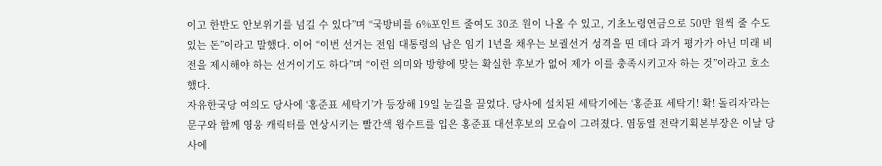이고 한반도 안보위기를 넘길 수 있다”며 “국방비를 6%포인트 줄여도 30조 원이 나올 수 있고, 기초노령연금으로 50만 원씩 줄 수도 있는 돈”이라고 말했다. 이어 “이번 선거는 전임 대통령의 남은 임기 1년을 채우는 보궐선거 성격을 띤 데다 과거 평가가 아닌 미래 비전을 제시해야 하는 선거이기도 하다”며 “이런 의미와 방향에 맞는 확실한 후보가 없어 제가 이를 충족시키고자 하는 것”이라고 호소했다.
자유한국당 여의도 당사에 ‘홍준표 세탁기’가 등장해 19일 눈길을 끌었다. 당사에 설치된 세탁기에는 ‘홍준표 세탁기! 확! 돌리자’라는 문구와 함께 영웅 캐릭터를 연상시키는 빨간색 윙수트를 입은 홍준표 대선후보의 모습이 그려졌다. 염동열 전략기획본부장은 이날 당사에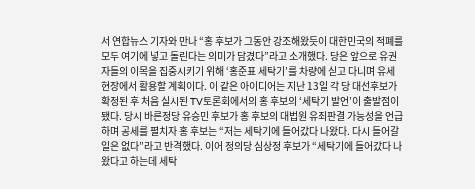서 연합뉴스 기자와 만나 “홍 후보가 그동안 강조해왔듯이 대한민국의 적폐를 모두 여기에 넣고 돌린다는 의미가 담겼다”라고 소개했다. 당은 앞으로 유권자들의 이목을 집중시키기 위해 ‘홍준표 세탁기’를 차량에 싣고 다니며 유세 현장에서 활용할 계획이다. 이 같은 아이디어는 지난 13일 각 당 대선후보가 확정된 후 처음 실시된 TV토론회에서의 홍 후보의 ‘세탁기 발언’이 출발점이 됐다. 당시 바른정당 유승민 후보가 홍 후보의 대법원 유죄판결 가능성을 언급하며 공세를 펼치자 홍 후보는 “저는 세탁기에 들어갔다 나왔다. 다시 들어갈 일은 없다”라고 반격했다. 이어 정의당 심상정 후보가 “세탁기에 들어갔다 나왔다고 하는데 세탁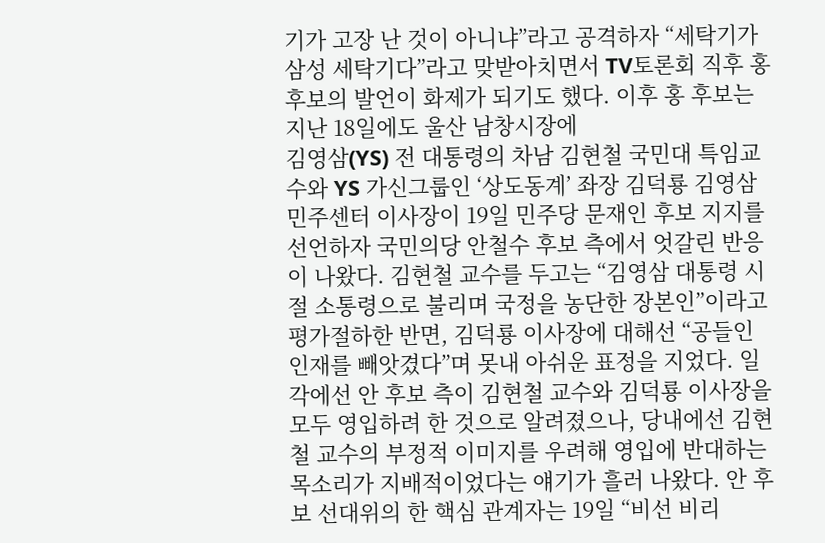기가 고장 난 것이 아니냐”라고 공격하자 “세탁기가 삼성 세탁기다”라고 맞받아치면서 TV토론회 직후 홍 후보의 발언이 화제가 되기도 했다. 이후 홍 후보는 지난 18일에도 울산 남창시장에
김영삼(YS) 전 대통령의 차남 김현철 국민대 특임교수와 YS 가신그룹인 ‘상도동계’ 좌장 김덕룡 김영삼민주센터 이사장이 19일 민주당 문재인 후보 지지를 선언하자 국민의당 안철수 후보 측에서 엇갈린 반응이 나왔다. 김현철 교수를 두고는 “김영삼 대통령 시절 소통령으로 불리며 국정을 농단한 장본인”이라고 평가절하한 반면, 김덕룡 이사장에 대해선 “공들인 인재를 빼앗겼다”며 못내 아쉬운 표정을 지었다. 일각에선 안 후보 측이 김현철 교수와 김덕룡 이사장을 모두 영입하려 한 것으로 알려졌으나, 당내에선 김현철 교수의 부정적 이미지를 우려해 영입에 반대하는 목소리가 지배적이었다는 얘기가 흘러 나왔다. 안 후보 선대위의 한 핵심 관계자는 19일 “비선 비리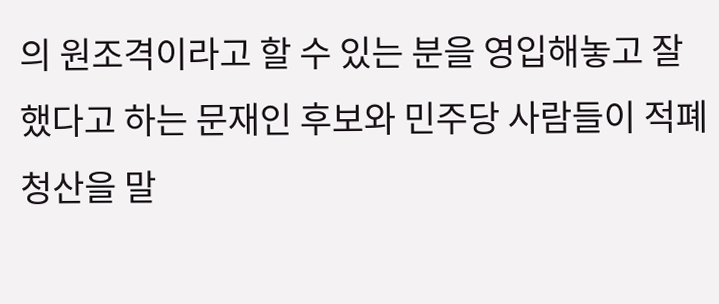의 원조격이라고 할 수 있는 분을 영입해놓고 잘했다고 하는 문재인 후보와 민주당 사람들이 적폐청산을 말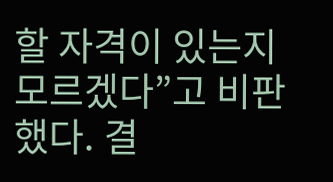할 자격이 있는지 모르겠다”고 비판했다. 결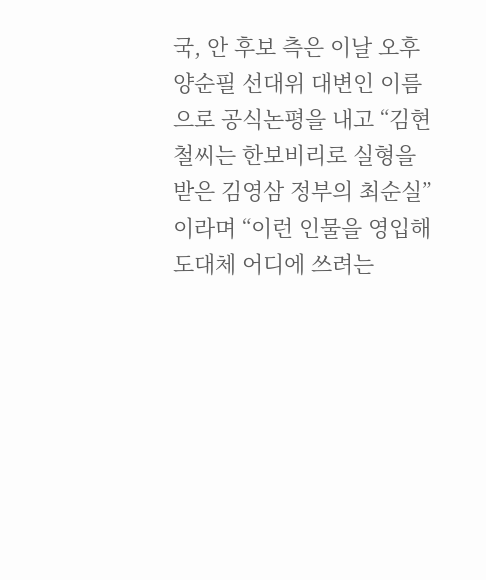국, 안 후보 측은 이날 오후 양순필 선대위 대변인 이름으로 공식논평을 내고 “김현철씨는 한보비리로 실형을 받은 김영삼 정부의 최순실”이라며 “이런 인물을 영입해 도대체 어디에 쓰려는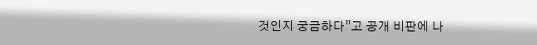것인지 궁금하다”고 공개 비판에 나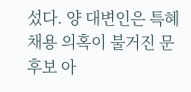섰다. 양 대변인은 특혜채용 의혹이 불거진 문 후보 아